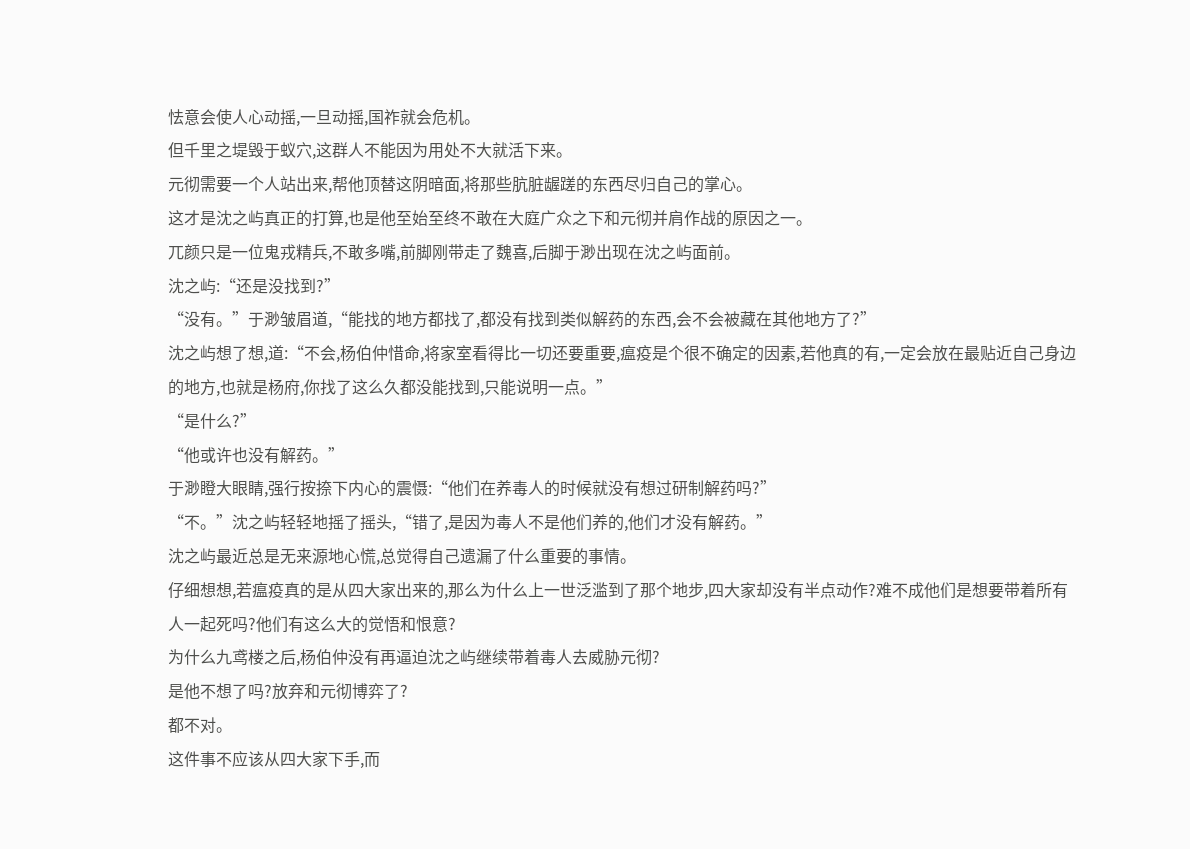怯意会使人心动摇,一旦动摇,国祚就会危机。
但千里之堤毁于蚁穴,这群人不能因为用处不大就活下来。
元彻需要一个人站出来,帮他顶替这阴暗面,将那些肮脏龌蹉的东西尽归自己的掌心。
这才是沈之屿真正的打算,也是他至始至终不敢在大庭广众之下和元彻并肩作战的原因之一。
兀颜只是一位鬼戎精兵,不敢多嘴,前脚刚带走了魏喜,后脚于渺出现在沈之屿面前。
沈之屿:“还是没找到?”
“没有。”于渺皱眉道,“能找的地方都找了,都没有找到类似解药的东西,会不会被藏在其他地方了?”
沈之屿想了想,道:“不会,杨伯仲惜命,将家室看得比一切还要重要,瘟疫是个很不确定的因素,若他真的有,一定会放在最贴近自己身边的地方,也就是杨府,你找了这么久都没能找到,只能说明一点。”
“是什么?”
“他或许也没有解药。”
于渺瞪大眼睛,强行按捺下内心的震慑:“他们在养毒人的时候就没有想过研制解药吗?”
“不。”沈之屿轻轻地摇了摇头,“错了,是因为毒人不是他们养的,他们才没有解药。”
沈之屿最近总是无来源地心慌,总觉得自己遗漏了什么重要的事情。
仔细想想,若瘟疫真的是从四大家出来的,那么为什么上一世泛滥到了那个地步,四大家却没有半点动作?难不成他们是想要带着所有人一起死吗?他们有这么大的觉悟和恨意?
为什么九鸢楼之后,杨伯仲没有再逼迫沈之屿继续带着毒人去威胁元彻?
是他不想了吗?放弃和元彻博弈了?
都不对。
这件事不应该从四大家下手,而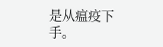是从瘟疫下手。